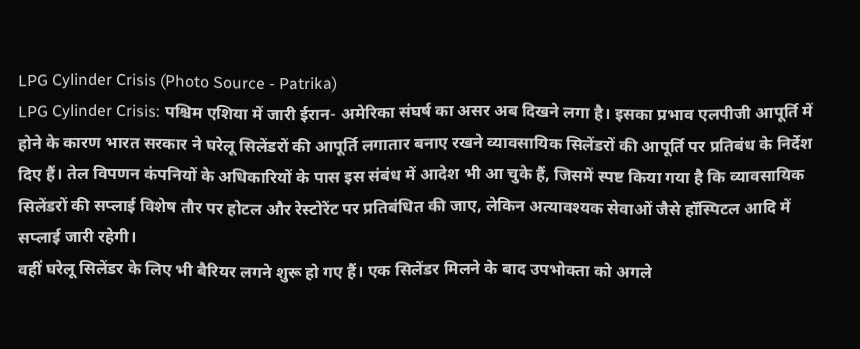LPG Cylinder Crisis (Photo Source - Patrika)
LPG Cylinder Crisis: पश्चिम एशिया में जारी ईरान- अमेरिका संघर्ष का असर अब दिखने लगा है। इसका प्रभाव एलपीजी आपूर्ति में होने के कारण भारत सरकार ने घरेलू सिलेंडरों की आपूर्ति लगातार बनाए रखने व्यावसायिक सिलेंडरों की आपूर्ति पर प्रतिबंध के निर्देश दिए हैं। तेल विपणन कंपनियों के अधिकारियों के पास इस संबंध में आदेश भी आ चुके हैं, जिसमें स्पष्ट किया गया है कि व्यावसायिक सिलेंडरों की सप्लाई विशेष तौर पर होटल और रेस्टोरेंट पर प्रतिबंधित की जाए, लेकिन अत्यावश्यक सेवाओं जैसे हॉस्पिटल आदि में सप्लाई जारी रहेगी।
वहीं घरेलू सिलेंडर के लिए भी बैरियर लगने शुरू हो गए हैं। एक सिलेंडर मिलने के बाद उपभोक्ता को अगले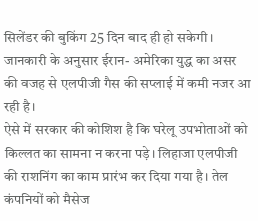सिलेंडर की बुकिंग 25 दिन बाद ही हो सकेगी। जानकारी के अनुसार ईरान- अमेरिका युद्ध का असर की वजह से एलपीजी गैस की सप्लाई में कमी नजर आ रही है।
ऐसे में सरकार की कोशिश है कि घरेलू उपभोताओं को किल्लत का सामना न करना पड़े। लिहाजा एलपीजी की राशनिंग का काम प्रारंभ कर दिया गया है। तेल कंपनियों को मैसेज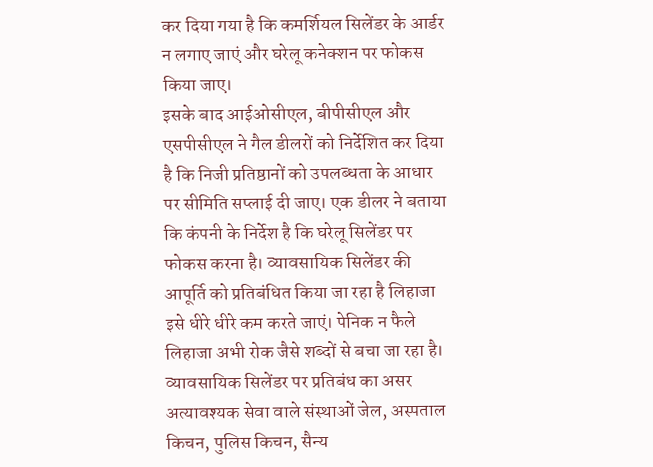कर दिया गया है कि कमर्शियल सिलेंडर के आर्डर न लगाए जाएं और घरेलू कनेक्शन पर फोकस किया जाए।
इसके बाद आईओसीएल, बीपीसीएल और एसपीसीएल ने गैल डीलरों को निर्देशित कर दिया है कि निजी प्रतिष्ठानों को उपलब्धता के आधार पर सीमिति सप्लाई दी जाए। एक डीलर ने बताया कि कंपनी के निर्देश है कि घरेलू सिलेंडर पर फोकस करना है। व्यावसायिक सिलेंडर की आपूर्ति को प्रतिबंधित किया जा रहा है लिहाजा इसे धीरे धीरे कम करते जाएं। पेनिक न फैले लिहाजा अभी रोक जैसे शब्दों से बचा जा रहा है।
व्यावसायिक सिलेंडर पर प्रतिबंध का असर अत्यावश्यक सेवा वाले संस्थाओं जेल, अस्पताल किचन, पुलिस किचन, सैन्य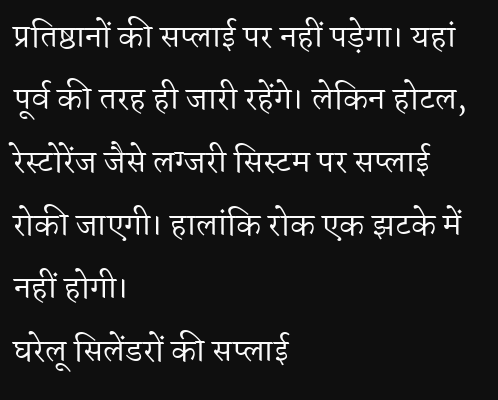प्रतिष्ठानों की सप्लाई पर नहीं पड़ेगा। यहां पूर्व की तरह ही जारी रहेंगे। लेकिन होटल, रेस्टोरेंज जैसे लग्जरी सिस्टम पर सप्लाई रोकी जाएगी। हालांकि रोक एक झटके में नहीं होगी।
घरेलू सिलेंडरों की सप्लाई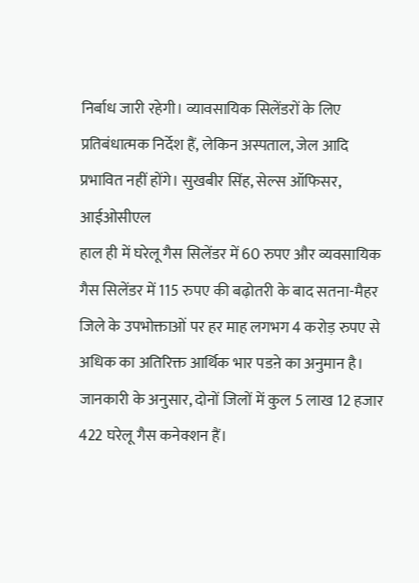निर्बाध जारी रहेगी। व्यावसायिक सिलेंडरों के लिए प्रतिबंधात्मक निर्देश हैं, लेकिन अस्पताल, जेल आदि प्रभावित नहीं होंगे। सुखबीर सिंह, सेल्स ऑफिसर, आईओसीएल
हाल ही में घरेलू गैस सिलेंडर में 60 रुपए और व्यवसायिक गैस सिलेंडर में 115 रुपए की बढ़ोतरी के बाद सतना-मैहर जिले के उपभोक्ताओं पर हर माह लगभग 4 करोड़ रुपए से अधिक का अतिरिक्त आर्थिक भार पडऩे का अनुमान है। जानकारी के अनुसार, दोनों जिलों में कुल 5 लाख 12 हजार 422 घरेलू गैस कनेक्शन हैं।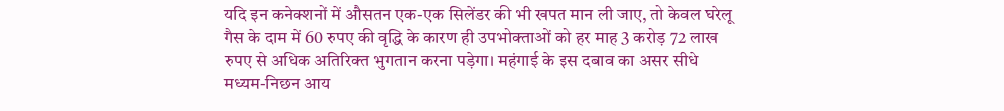यदि इन कनेक्शनों में औसतन एक-एक सिलेंडर की भी खपत मान ली जाए, तो केवल घरेलू गैस के दाम में 60 रुपए की वृद्धि के कारण ही उपभोक्ताओं को हर माह 3 करोड़ 72 लाख रुपए से अधिक अतिरिक्त भुगतान करना पड़ेगा। महंगाई के इस दबाव का असर सीधे मध्यम-निछन आय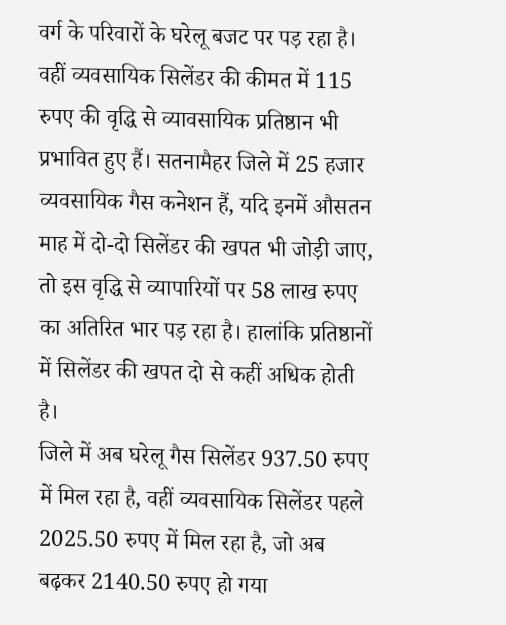वर्ग के परिवारों के घरेलू बजट पर पड़ रहा है।
वहीं व्यवसायिक सिलेंडर की कीमत में 115 रुपए की वृद्धि से व्यावसायिक प्रतिष्ठान भी प्रभावित हुए हैं। सतनामैहर जिले में 25 हजार व्यवसायिक गैस कनेशन हैं, यदि इनमें औसतन माह में दो-दो सिलेंडर की खपत भी जोड़ी जाए, तो इस वृद्धि से व्यापारियों पर 58 लाख रुपए का अतिरित भार पड़ रहा है। हालांकि प्रतिष्ठानों में सिलेंडर की खपत दो से कहीं अधिक होती है।
जिले में अब घरेलू गैस सिलेंडर 937.50 रुपए में मिल रहा है, वहीं व्यवसायिक सिलेंडर पहले 2025.50 रुपए में मिल रहा है, जो अब बढ़कर 2140.50 रुपए हो गया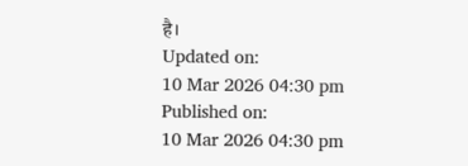है।
Updated on:
10 Mar 2026 04:30 pm
Published on:
10 Mar 2026 04:30 pm